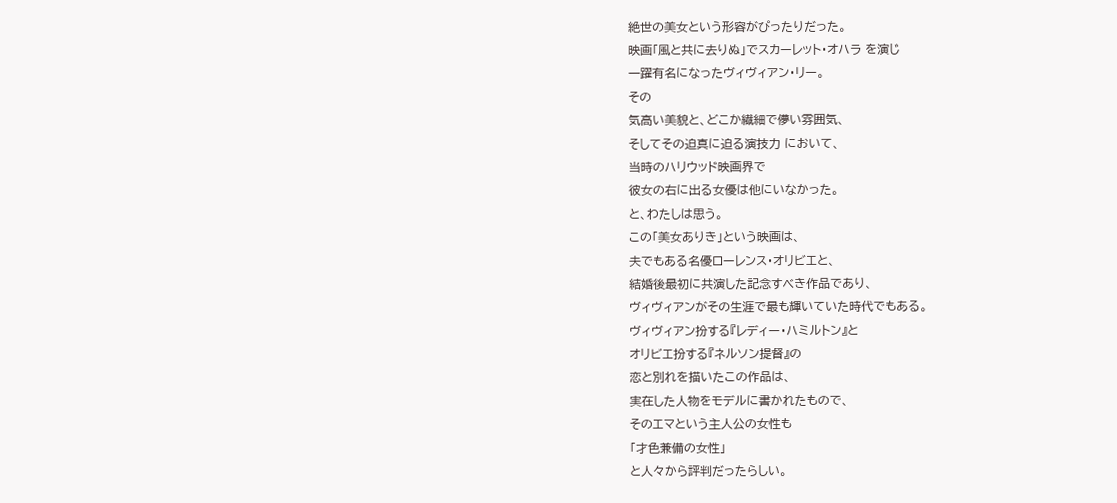絶世の美女という形容がぴったりだった。
映画「風と共に去りぬ」でスカーレット・オハラ を演じ
一躍有名になったヴィヴィアン・リー。
その
気高い美貌と、どこか繊細で儚い雰囲気、
そしてその迫真に迫る演技力 において、
当時のハリウッド映画界で
彼女の右に出る女優は他にいなかった。
と、わたしは思う。
この「美女ありき」という映画は、
夫でもある名優ローレンス・オリビエと、
結婚後最初に共演した記念すべき作品であり、
ヴィヴィアンがその生涯で最も輝いていた時代でもある。
ヴィヴィアン扮する『レディー・ハミルトン』と
オリビエ扮する『ネルソン提督』の
恋と別れを描いたこの作品は、
実在した人物をモデルに書かれたもので、
そのエマという主人公の女性も
「才色兼備の女性」
と人々から評判だったらしい。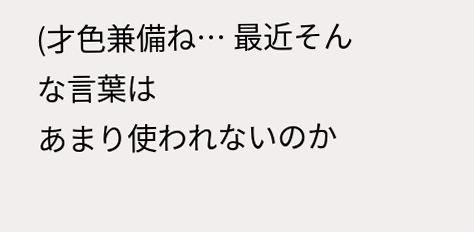(才色兼備ね… 最近そんな言葉は
あまり使われないのか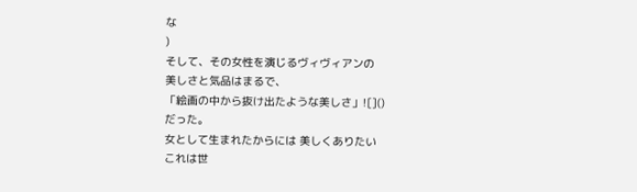な
)
そして、その女性を演じるヴィヴィアンの
美しさと気品はまるで、
「絵画の中から抜け出たような美しさ」![]()
だった。
女として生まれたからには 美しくありたい
これは世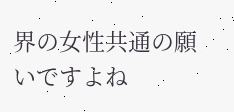界の女性共通の願いですよね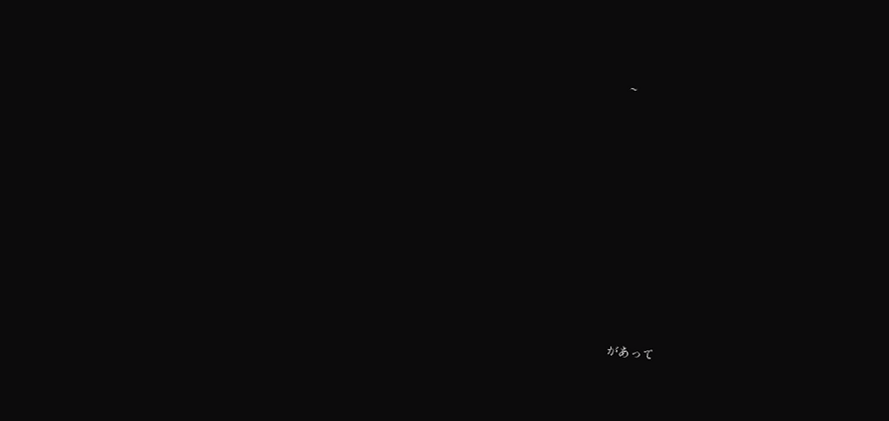~













があって